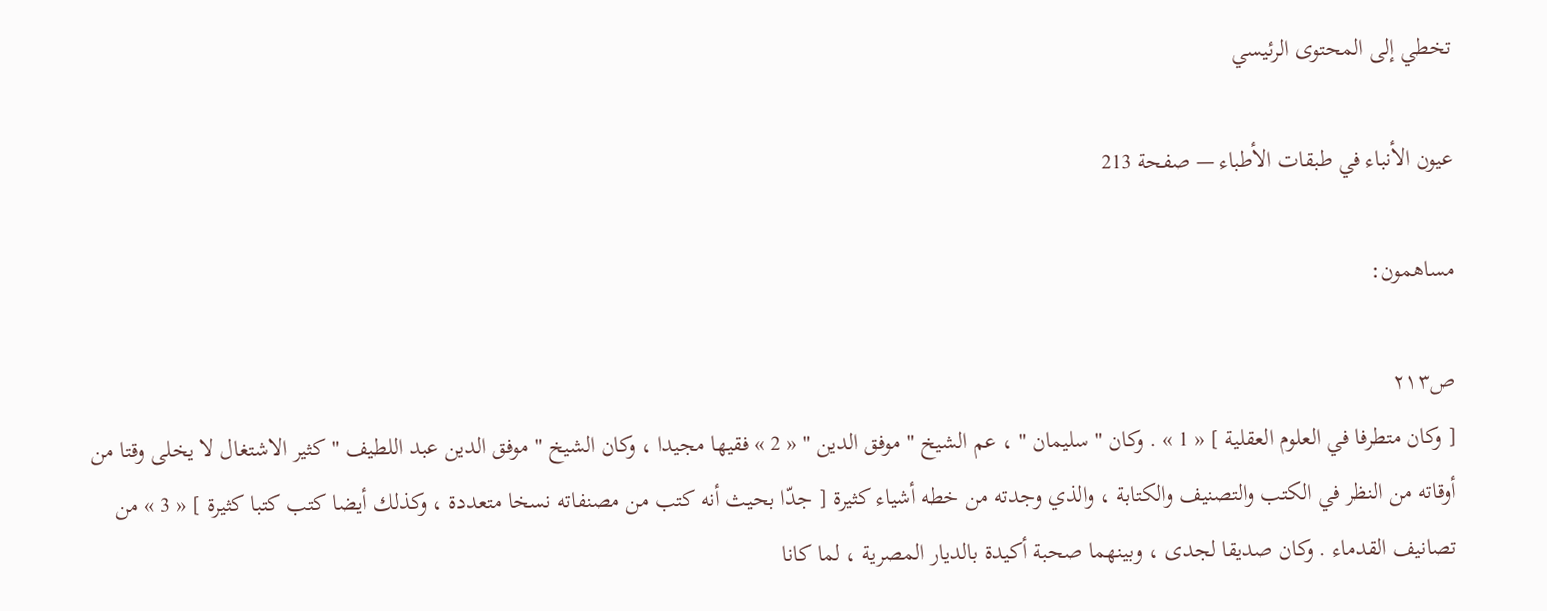تخطي إلى المحتوى الرئيسي

عيون الأنباء في طبقات الأطباء — صفحة 213

مساهمون:

ص٢١٣
[ وكان متطرفا في العلوم العقلية ] « 1 » . وكان " سليمان " ، عم الشيخ " موفق الدين " « 2 » فقيها مجيدا ، وكان الشيخ " موفق الدين عبد اللطيف " كثير الاشتغال لا يخلى وقتا من أوقاته من النظر في الكتب والتصنيف والكتابة ، والذي وجدته من خطه أشياء كثيرة [ جدّا بحيث أنه كتب من مصنفاته نسخا متعددة ، وكذلك أيضا كتب كتبا كثيرة ] « 3 » من تصانيف القدماء . وكان صديقا لجدى ، وبينهما صحبة أكيدة بالديار المصرية ، لما كانا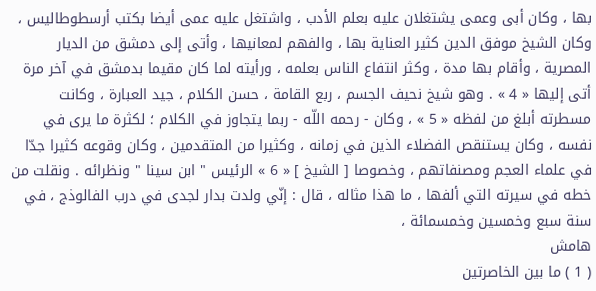بها ، وكان أبى وعمى يشتغلان عليه بعلم الأدب ، واشتغل عليه عمى أيضا بكتب أرسطوطاليس ، وكان الشيخ موفق الدين كثير العناية بها ، والفهم لمعانيها ، وأتى إلى دمشق من الديار المصرية ، وأقام بها مدة ، وكثر انتفاع الناس بعلمه ، ورأيته لما كان مقيما بدمشق في آخر مرة أتى إليها « 4 » . وهو شيخ نحيف الجسم ، ربع القامة ، حسن الكلام ، جيد العبارة ، وكانت مسطرته أبلغ من لفظه « 5 » ، وكان - رحمه اللّه - ربما يتجاوز في الكلام ؛ لكثرة ما يرى في نفسه ، وكان يستنقص الفضلاء الذين في زمانه ، وكثيرا من المتقدمين ، وكان وقوعه كثيرا جدّا في علماء العجم ومصنفاتهم ، وخصوصا [ الشيخ ] « 6 » الرئيس " ابن سينا " ونظرائه . ونقلت من خطه في سيرته التي ألفها ، ما هذا مثاله ، قال : إنّي ولدت بدار لجدى في درب الفالوذج ، في سنة سبع وخمسين وخمسمائة ،
هامش
( 1 ) ما بين الخاصرتين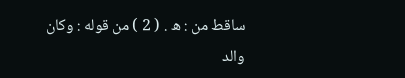ساقط من : ه . ( 2 ) من قوله : وكان والد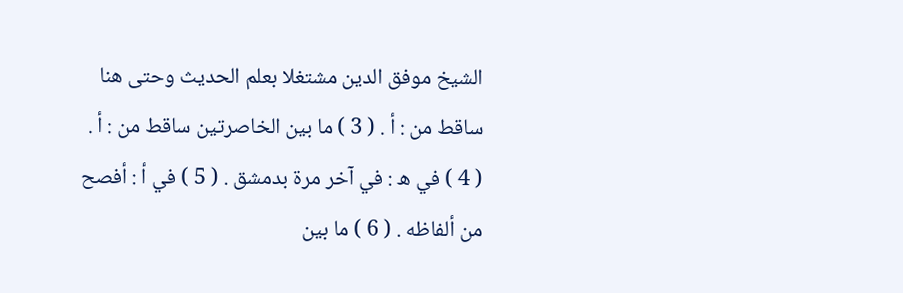الشيخ موفق الدين مشتغلا بعلم الحديث وحتى هنا ساقط من : أ . ( 3 ) ما بين الخاصرتين ساقط من : أ . ( 4 ) في ه : في آخر مرة بدمشق . ( 5 ) في أ : أفصح من ألفاظه . ( 6 ) ما بين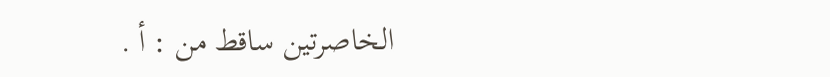الخاصرتين ساقط من : أ .